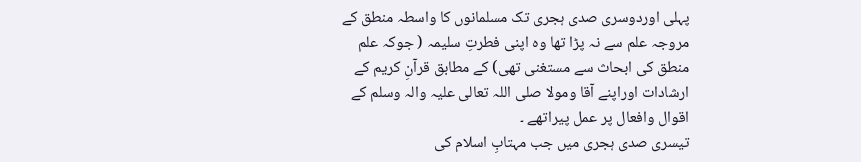پہلی اوردوسری صدی ہجری تک مسلمانوں کا واسطہ منطق کے مروجہ علم سے نہ پڑا تھا وہ اپنی فطرتِ سلیمہ ( جوکہ علم منطق کی ابحاث سے مستغنی تھی) کے مطابق قرآنِ کریم کے ارشادات اوراپنے آقا ومولا صلی اللہ تعالی علیہ والہ وسلم کے اقوال وافعال پر عمل پیراتھے ۔
تیسری صدی ہجری میں جب مہتابِ اسلام کی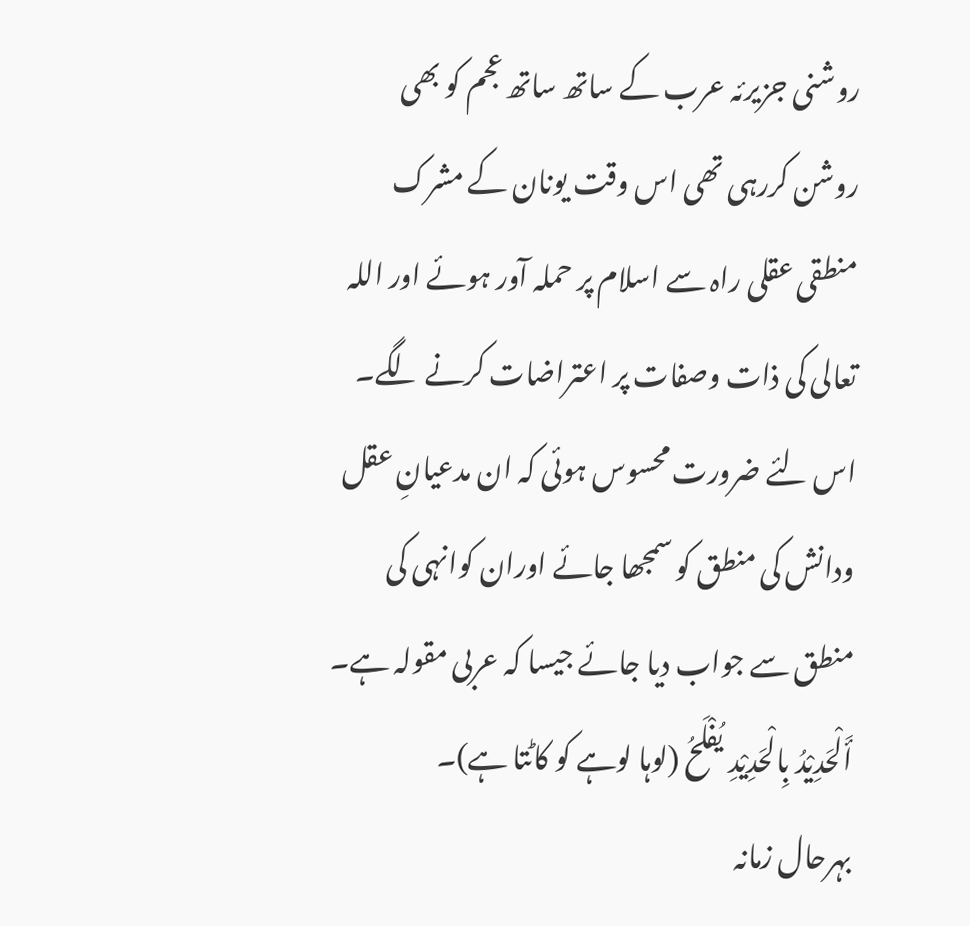روشنی جزیرئہ عرب کے ساتھ ساتھ عجم کو بھی روشن کررہی تھی اس وقت یونان کے مشرک منطقی عقلی راہ سے اسلام پر حملہ آور ہوئے اور اللہ تعالی کی ذات وصفات پر اعتراضات کرنے لگے۔ اس لئے ضرورت محسوس ہوئی کہ ان مدعیانِ عقل ودانش کی منطق کو سمجھا جائے اوران کوانہی کی منطق سے جواب دیا جائے جیسا کہ عربی مقولہ ہے۔ أَلْحَدِیْدُ بِالْحَدِیْدِ یُفْلَحُ (لوہا لوہے کو کاٹتا ہے)۔
بہرحال زمانہ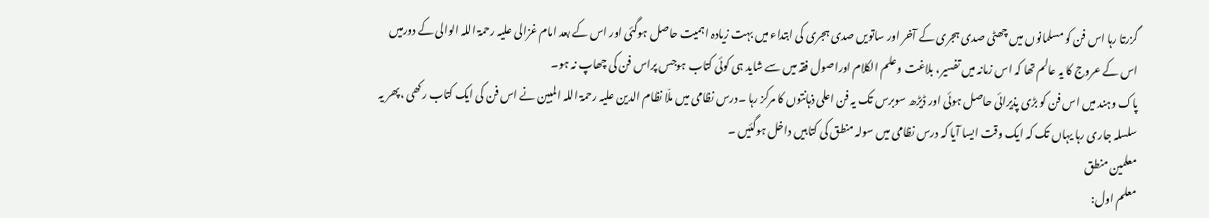گزرتا رہا اس فن کو مسلمانوں میں چھٹی صدی ہجری کے آخر اور ساتویں صدی ہجری کی ابتداء میں بہت زیادہ اہمیت حاصل ہوگئی اور اس کے بعد امام غزالی علیہ رحمۃ اللہ الوالی کے دورمیں اس کے عروج کا یہ عالم تھا کہ اس زمانہ میں تفسیر، بلاغت وعلم الکلام اوراصول فقہ میں سے شاید ہی کوئی کتاب ہوجس پراس فن کی چھاپ نہ ہو۔
پاک وہند میں اس فن کو بڑی پذیرائی حاصل ہوئی اور ڈیڑھ سوبرس تک یہ فن اعلی ذہانتوں کا مرکز رہا ۔درس نظامی میں ملّا نظام الدین علیہ رحمۃ اللہ المبین نے اس فن کی ایک کتاب رکھی ،پھر یہ سلسلہ جاری رہا یہاں تک کہ ایک وقت ایسا آیا کہ درس نظامی میں سولہ منطق کی کتابیں داخل ہوگئیں ۔
معلمین منطق
معلم اول: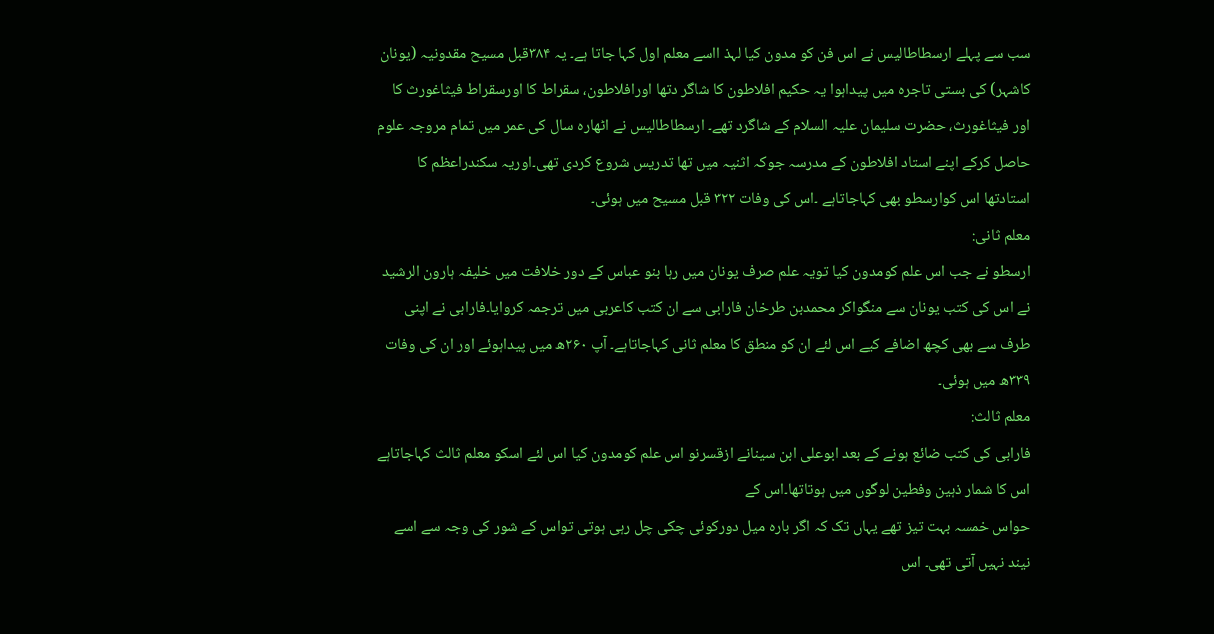سب سے پہلے ارسطاطالیس نے اس فن کو مدون کیا لہذ ااسے معلم اول کہا جاتا ہے۔ یہ ۳۸۴قبل مسیح مقدونیہ (یونان کاشہر) کی بستی تاجرہ میں پیداہوا یہ حکیم افلاطون کا شاگر دتھا اورافلاطون، سقراط کا اورسقراط فیثاغورث کا اور فیثاغورث، حضرت سلیمان علیہ السلام کے شاگرد تھے۔ ارسطاطالیس نے اٹھارہ سال کی عمر میں تمام مروجہ علوم حاصل کرکے اپنے استاد افلاطون کے مدرسہ جوکہ اثنیہ میں تھا تدریس شروع کردی تھی۔اوریہ سکندراعظم کا استادتھا اس کوارسطو بھی کہاجاتاہے ۔اس کی وفات ۳۲۲ قبل مسیح میں ہوئی۔
معلم ثانی:
ارسطو نے جب اس علم کومدون کیا تویہ علم صرف یونان میں رہا بنو عباس کے دور خلافت میں خلیفہ ہارون الرشید نے اس کی کتب یونان سے منگواکر محمدبن طرخان فارابی سے ان کتب کاعربی میں ترجمہ کروایا۔فارابی نے اپنی طرف سے بھی کچھ اضافے کیے اس لئے ان کو منطق کا معلم ثانی کہاجاتاہے۔ آپ ۲۶۰ھ میں پیداہوئے اور ان کی وفات ۳۳۹ھ میں ہوئی۔
معلم ثالث:
فارابی کی کتب ضائع ہونے کے بعد ابوعلی ابن سینانے ازقسرنو اس علم کومدون کیا اس لئے اسکو معلم ثالث کہاجاتاہے اس کا شمار ذہین وفطین لوگوں میں ہوتاتھا۔اس کے
حواس خمسہ بہت تیز تھے یہاں تک کہ اگر بارہ میل دورکوئی چکی چل رہی ہوتی تواس کے شور کی وجہ سے اسے نیند نہیں آتی تھی۔ اس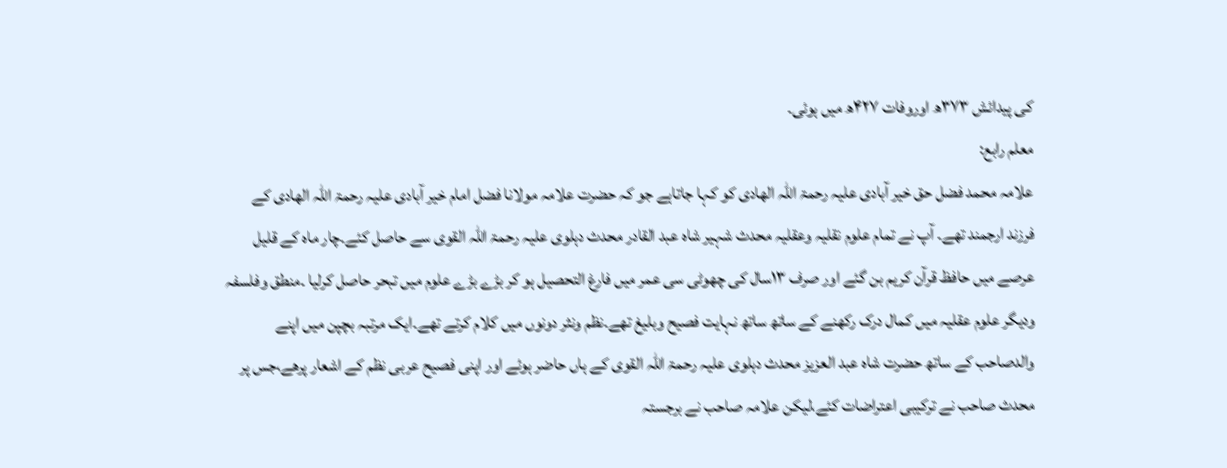کی پیدائش ۳۷۳ھ اوروفات ۴۲۷ھ میں ہوئی۔
معلم رابع:
علامہ محمد فضل حق خیر آبادی علیہ رحمۃ اللہ الھادی کو کہا جاتاہے جو کہ حضرت علامہ مولانا فضل امام خیر آبادی علیہ رحمۃ اللہ الھادی کے فرزند ارجمند تھے۔ آپ نے تمام علوم نقلیہ وعقلیہ محدث شہیر شاہ عبد القادر محدث دہلوی علیہ رحمۃ اللہ القوی سے حاصل کئے۔چار ماہ کے قلیل عرصے میں حافظ قرآن کریم بن گئے اور صرف ۱۳سال کی چھوٹی سی عمر میں فارغ التحصیل ہو کر بڑے بڑے علوم میں تبحر حاصل کرلیا ۔منطق وفلسفہ ودیگر علوم عقلیہ میں کمال درک رکھنے کے ساتھ ساتھ نہایت فصیح وبلیغ تھے۔نظم ونثر دونوں میں کلام کرتے تھے۔ایک مرتبہ بچپن میں اپنے والدصاحب کے ساتھ حضرت شاہ عبد العزیز محدث دہلوی علیہ رحمۃ اللہ القوی کے ہاں حاضر ہوئے اور اپنی فصیح عربی نظم کے اشعار پرھے،جس پر محدث صاحب نے ترکیبی اعتراضات کئے،لیکن علامہ صاحب نے برجستہ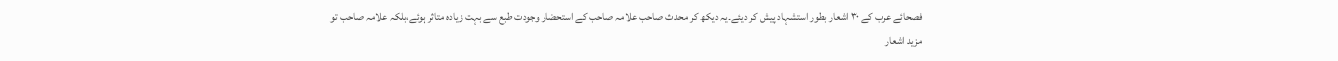فصحائے عرب کے ۳۰ اشعار بطور استشہاد پیش کر دیئے۔یہ دیکھ کر محدث صاحب علامہ صاحب کے استحضار وجودت طبع سے بہت زیادہ متاثر ہوئے،بلکہ علامہ صاحب تو مزید اشعار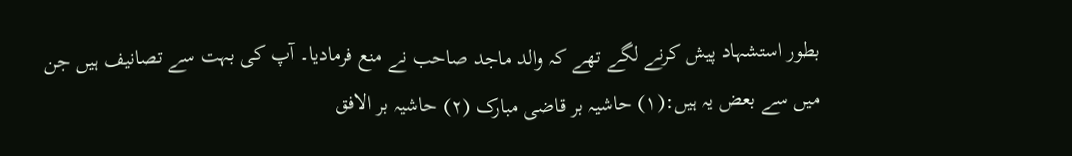بطور استشہاد پیش کرنے لگے تھے کہ والد ماجد صاحب نے منع فرمادیا۔ آپ کی بہت سے تصانیف ہیں جن میں سے بعض یہ ہیں:(۱) حاشیہ بر قاضی مبارک (۲) حاشیہ بر الافق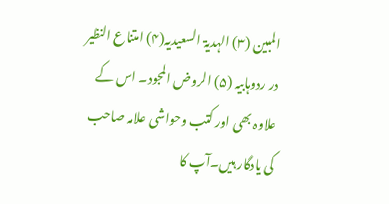المبین (۳) الہدیۃ السعیدیہ(۴) امتناع النظیر در ردوہابیہ (۵) الروض المجود۔ اس کے علاوہ بھی اور کتب وحواشی علامہ صاحب کی یادگار ہیں۔آپ کا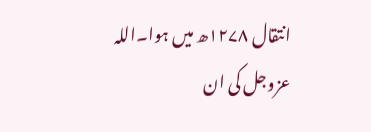انتقال ۱۲۷۸ھ میں ہوا۔اللہ عزوجل کی ان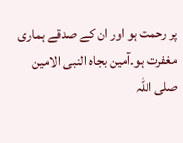پر رحمت ہو اور ان کے صدقے ہماری مغفرت ہو۔آمین بجاہ النبی الامین صلی اللہ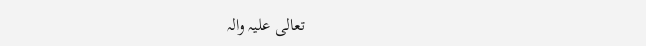تعالی علیہ والہ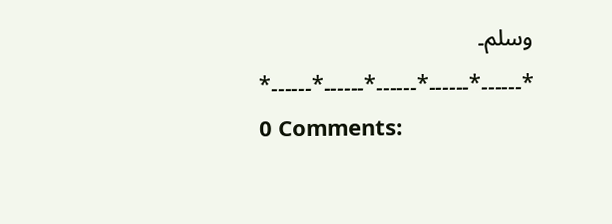وسلم۔
*۔۔۔۔۔۔*۔۔۔۔۔۔*۔۔۔۔۔۔*۔۔۔۔۔۔*۔۔۔۔۔۔*
0 Comments: